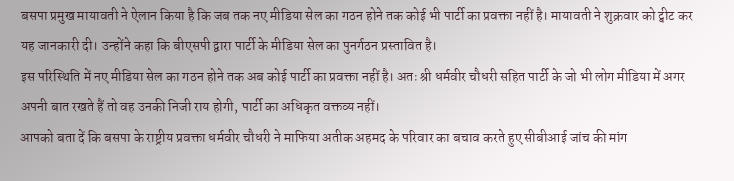बसपा प्रमुख मायावती ने ऐलान किया है कि जब तक नए मीडिया सेल का गठन होने तक कोई भी पार्टी का प्रवक्ता नहीं है। मायावती ने शुक्रवार को ट्वीट कर यह जानकारी दी। उन्होंने कहा कि बीएसपी द्वारा पार्टी के मीडिया सेल का पुनर्गठन प्रस्तावित है।
इस परिस्थिति में नए मीडिया सेल का गठन होने तक अब कोई पार्टी का प्रवक्ता नहीं है। अतः श्री धर्मवीर चौधरी सहित पार्टी के जो भी लोग मीडिया में अगर अपनी बात रखते हैं तो वह उनकी निजी राय होगी, पार्टी का अधिकृत वक्तव्य नहीं।
आपको बता दें कि बसपा के राष्ट्रीय प्रवक्ता धर्मवीर चौधरी ने माफिया अतीक अहमद के परिवार का बचाव करते हुए सीबीआई जांच की मांग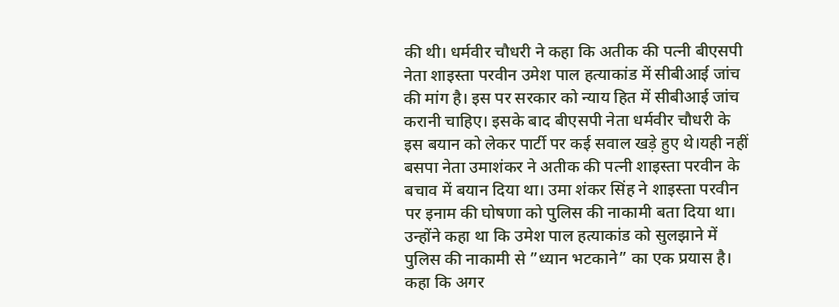की थी। धर्मवीर चौधरी ने कहा कि अतीक की पत्नी बीएसपी नेता शाइस्ता परवीन उमेश पाल हत्याकांड में सीबीआई जांच की मांग है। इस पर सरकार को न्याय हित में सीबीआई जांच करानी चाहिए। इसके बाद बीएसपी नेता धर्मवीर चौधरी के इस बयान को लेकर पार्टी पर कई सवाल खड़े हुए थे।यही नहीं बसपा नेता उमाशंकर ने अतीक की पत्नी शाइस्ता परवीन के बचाव में बयान दिया था। उमा शंकर सिंह ने शाइस्ता परवीन पर इनाम की घोषणा को पुलिस की नाकामी बता दिया था। उन्होंने कहा था कि उमेश पाल हत्याकांड को सुलझाने में पुलिस की नाकामी से ”ध्यान भटकाने” का एक प्रयास है। कहा कि अगर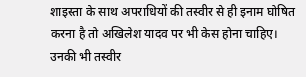शाइस्ता के साथ अपराधियों की तस्वीर से ही इनाम घोषित करना है तो अखिलेश यादव पर भी केस होना चाहिए। उनकी भी तस्वीर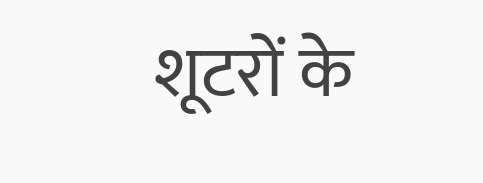शूटरों के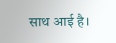साथ आई है।